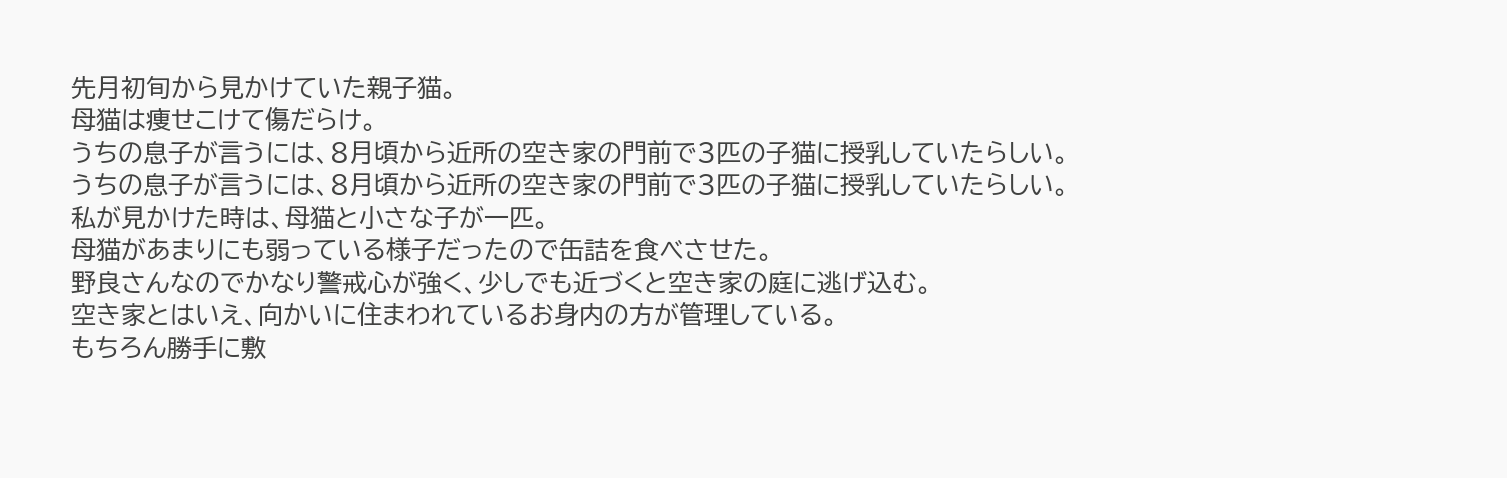先月初旬から見かけていた親子猫。
母猫は痩せこけて傷だらけ。
うちの息子が言うには、8月頃から近所の空き家の門前で3匹の子猫に授乳していたらしい。
うちの息子が言うには、8月頃から近所の空き家の門前で3匹の子猫に授乳していたらしい。
私が見かけた時は、母猫と小さな子が一匹。
母猫があまりにも弱っている様子だったので缶詰を食べさせた。
野良さんなのでかなり警戒心が強く、少しでも近づくと空き家の庭に逃げ込む。
空き家とはいえ、向かいに住まわれているお身内の方が管理している。
もちろん勝手に敷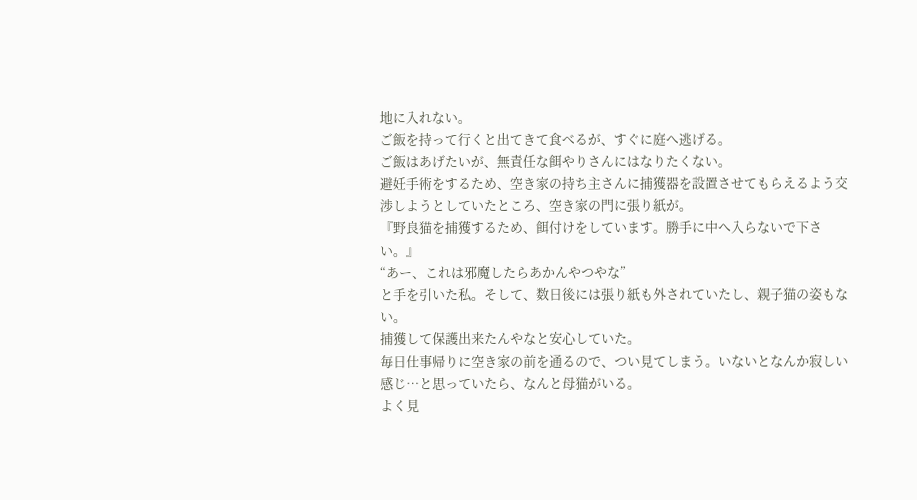地に入れない。
ご飯を持って行くと出てきて食べるが、すぐに庭へ逃げる。
ご飯はあげたいが、無責任な餌やりさんにはなりたくない。
避妊手術をするため、空き家の持ち主さんに捕獲器を設置させてもらえるよう交渉しようとしていたところ、空き家の門に張り紙が。
『野良猫を捕獲するため、餌付けをしています。勝手に中へ入らないで下さい。』
“あー、これは邪魔したらあかんやつやな”
と手を引いた私。そして、数日後には張り紙も外されていたし、親子猫の姿もない。
捕獲して保護出来たんやなと安心していた。
毎日仕事帰りに空き家の前を通るので、つい見てしまう。いないとなんか寂しい感じ…と思っていたら、なんと母猫がいる。
よく見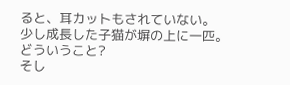ると、耳カットもされていない。
少し成長した子猫が塀の上に一匹。
どういうこと?
そし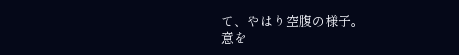て、やはり空腹の様子。
意を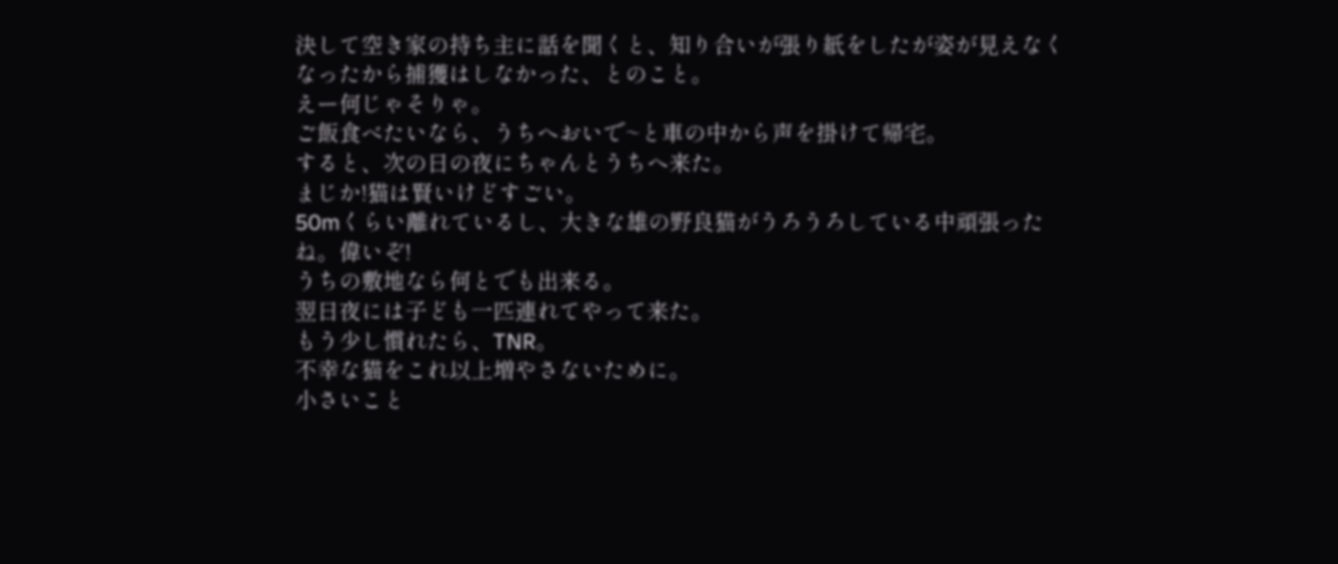決して空き家の持ち主に話を聞くと、知り合いが張り紙をしたが姿が見えなくなったから捕獲はしなかった、とのこと。
えー何じゃそりゃ。
ご飯食べたいなら、うちへおいで~と車の中から声を掛けて帰宅。
すると、次の日の夜にちゃんとうちへ来た。
まじか!猫は賢いけどすごい。
50mくらい離れているし、大きな雄の野良猫がうろうろしている中頑張ったね。偉いぞ!
うちの敷地なら何とでも出来る。
翌日夜には子ども一匹連れてやって来た。
もう少し慣れたら、TNR。
不幸な猫をこれ以上増やさないために。
小さいこと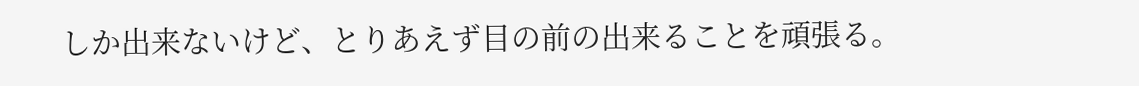しか出来ないけど、とりあえず目の前の出来ることを頑張る。